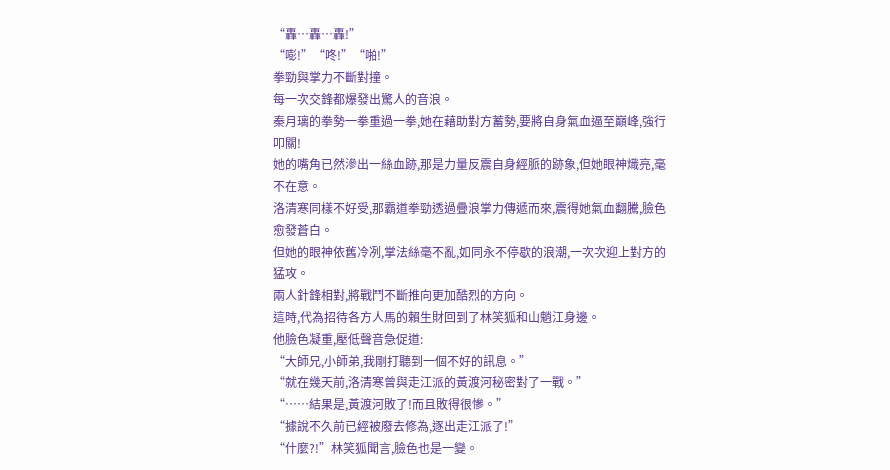“轟…轟…轟!”
“嘭!”“咚!”“啪!”
拳勁與掌力不斷對撞。
每一次交鋒都爆發出驚人的音浪。
秦月璃的拳勢一拳重過一拳,她在藉助對方蓄勢,要將自身氣血逼至巔峰,強行叩關!
她的嘴角已然滲出一絲血跡,那是力量反震自身經脈的跡象,但她眼神熾亮,毫不在意。
洛清寒同樣不好受,那霸道拳勁透過疊浪掌力傳遞而來,震得她氣血翻騰,臉色愈發蒼白。
但她的眼神依舊冷冽,掌法絲毫不亂,如同永不停歇的浪潮,一次次迎上對方的猛攻。
兩人針鋒相對,將戰鬥不斷推向更加酷烈的方向。
這時,代為招待各方人馬的賴生財回到了林笑狐和山魈江身邊。
他臉色凝重,壓低聲音急促道:
“大師兄,小師弟,我剛打聽到一個不好的訊息。”
“就在幾天前,洛清寒曾與走江派的黃渡河秘密對了一戰。”
“……結果是,黃渡河敗了!而且敗得很慘。”
“據說不久前已經被廢去修為,逐出走江派了!”
“什麼?!”林笑狐聞言,臉色也是一變。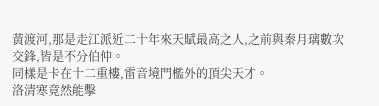黃渡河,那是走江派近二十年來天賦最高之人,之前與秦月璃數次交鋒,皆是不分伯仲。
同樣是卡在十二重樓,雷音境門檻外的頂尖天才。
洛清寒竟然能擊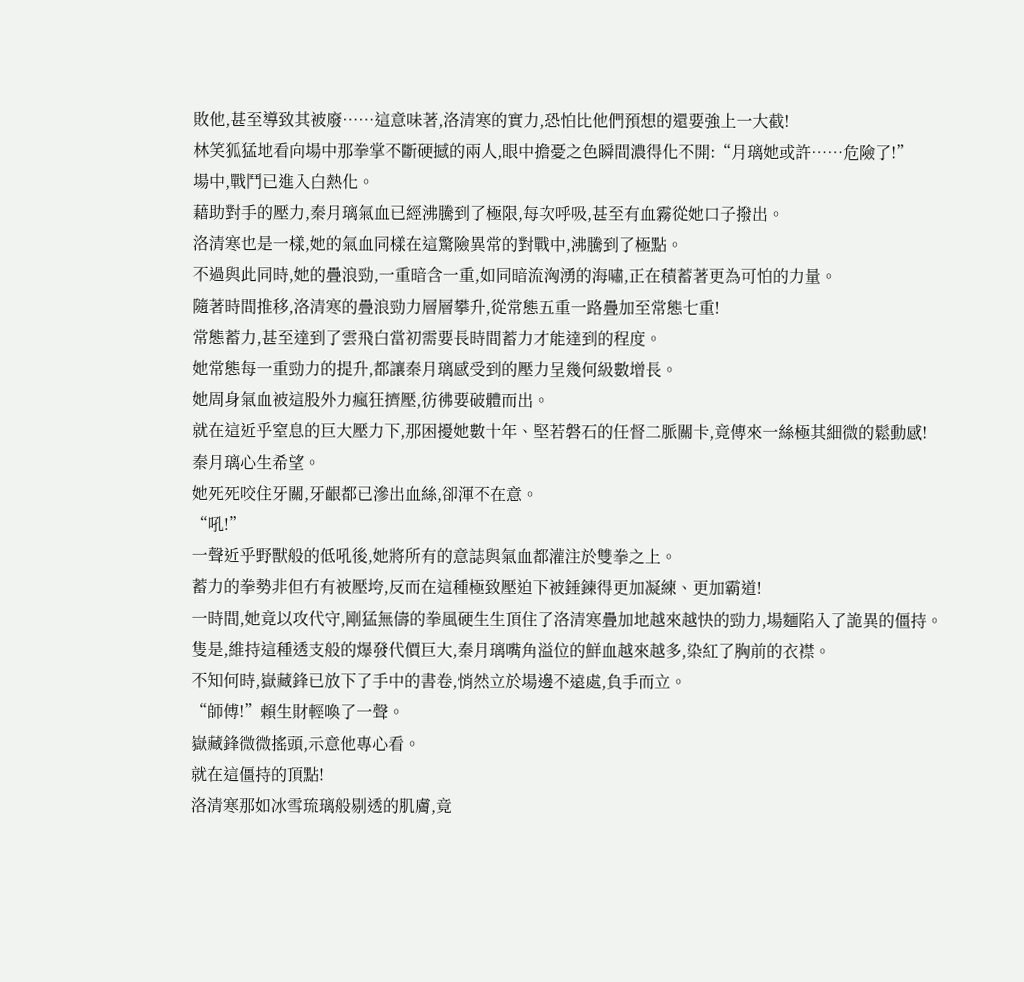敗他,甚至導致其被廢……這意味著,洛清寒的實力,恐怕比他們預想的還要強上一大截!
林笑狐猛地看向場中那拳掌不斷硬撼的兩人,眼中擔憂之色瞬間濃得化不開:“月璃她或許……危險了!”
場中,戰鬥已進入白熱化。
藉助對手的壓力,秦月璃氣血已經沸騰到了極限,每次呼吸,甚至有血霧從她口子撥出。
洛清寒也是一樣,她的氣血同樣在這驚險異常的對戰中,沸騰到了極點。
不過與此同時,她的疊浪勁,一重暗含一重,如同暗流洶湧的海嘯,正在積蓄著更為可怕的力量。
隨著時間推移,洛清寒的疊浪勁力層層攀升,從常態五重一路疊加至常態七重!
常態蓄力,甚至達到了雲飛白當初需要長時間蓄力才能達到的程度。
她常態每一重勁力的提升,都讓秦月璃感受到的壓力呈幾何級數增長。
她周身氣血被這股外力瘋狂擠壓,彷彿要破體而出。
就在這近乎窒息的巨大壓力下,那困擾她數十年、堅若磐石的任督二脈關卡,竟傳來一絲極其細微的鬆動感!
秦月璃心生希望。
她死死咬住牙關,牙齦都已滲出血絲,卻渾不在意。
“吼!”
一聲近乎野獸般的低吼後,她將所有的意誌與氣血都灌注於雙拳之上。
蓄力的拳勢非但冇有被壓垮,反而在這種極致壓迫下被錘鍊得更加凝練、更加霸道!
一時間,她竟以攻代守,剛猛無儔的拳風硬生生頂住了洛清寒疊加地越來越快的勁力,場麵陷入了詭異的僵持。
隻是,維持這種透支般的爆發代價巨大,秦月璃嘴角溢位的鮮血越來越多,染紅了胸前的衣襟。
不知何時,嶽藏鋒已放下了手中的書卷,悄然立於場邊不遠處,負手而立。
“師傅!”賴生財輕喚了一聲。
嶽藏鋒微微搖頭,示意他專心看。
就在這僵持的頂點!
洛清寒那如冰雪琉璃般剔透的肌膚,竟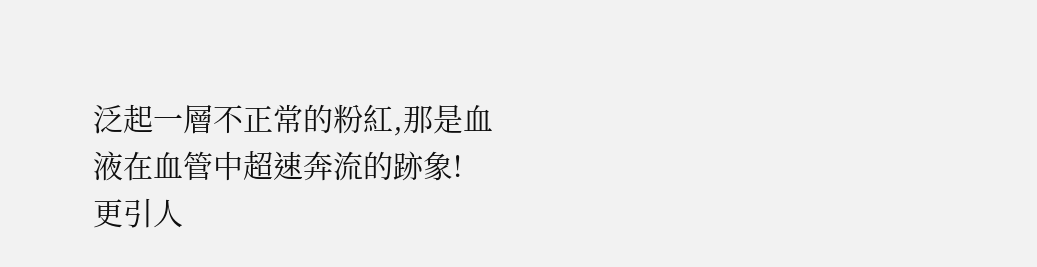泛起一層不正常的粉紅,那是血液在血管中超速奔流的跡象!
更引人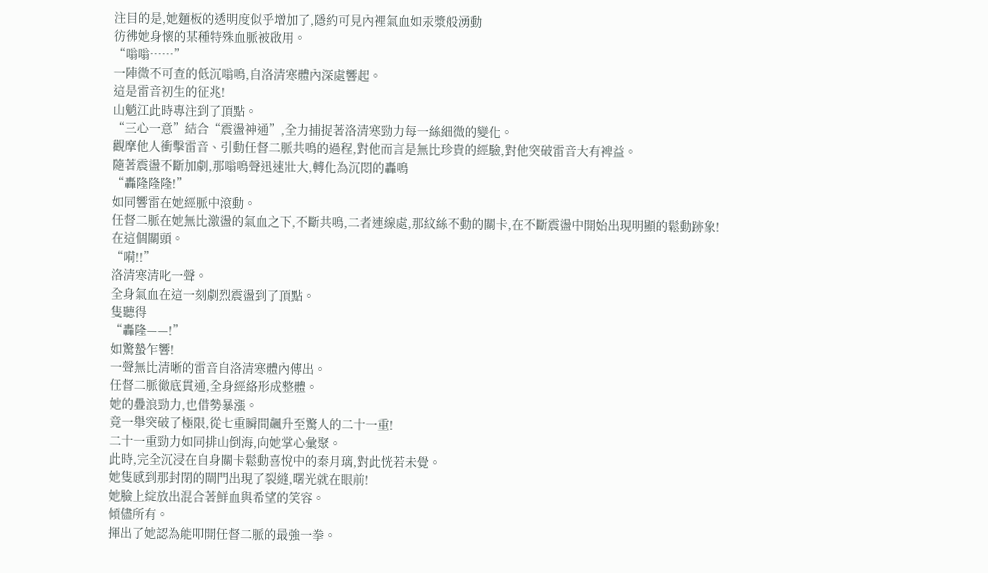注目的是,她麵板的透明度似乎增加了,隱約可見內裡氣血如汞漿般湧動
彷彿她身懷的某種特殊血脈被啟用。
“嗡嗡……”
一陣微不可查的低沉嗡鳴,自洛清寒體內深處響起。
這是雷音初生的征兆!
山魈江此時專注到了頂點。
“三心一意”結合“震盪神通”,全力捕捉著洛清寒勁力每一絲細微的變化。
觀摩他人衝擊雷音、引動任督二脈共鳴的過程,對他而言是無比珍貴的經驗,對他突破雷音大有裨益。
隨著震盪不斷加劇,那嗡鳴聲迅速壯大,轉化為沉悶的轟鳴
“轟隆隆隆!”
如同響雷在她經脈中滾動。
任督二脈在她無比激盪的氣血之下,不斷共鳴,二者連線處,那紋絲不動的關卡,在不斷震盪中開始出現明顯的鬆動跡象!
在這個關頭。
“嗬!!”
洛清寒清叱一聲。
全身氣血在這一刻劇烈震盪到了頂點。
隻聽得
“轟隆——!”
如驚蟄乍響!
一聲無比清晰的雷音自洛清寒體內傳出。
任督二脈徹底貫通,全身經絡形成整體。
她的疊浪勁力,也借勢暴漲。
竟一舉突破了極限,從七重瞬間飆升至驚人的二十一重!
二十一重勁力如同排山倒海,向她掌心彙聚。
此時,完全沉浸在自身關卡鬆動喜悅中的秦月璃,對此恍若未覺。
她隻感到那封閉的閘門出現了裂縫,曙光就在眼前!
她臉上綻放出混合著鮮血與希望的笑容。
傾儘所有。
揮出了她認為能叩開任督二脈的最強一拳。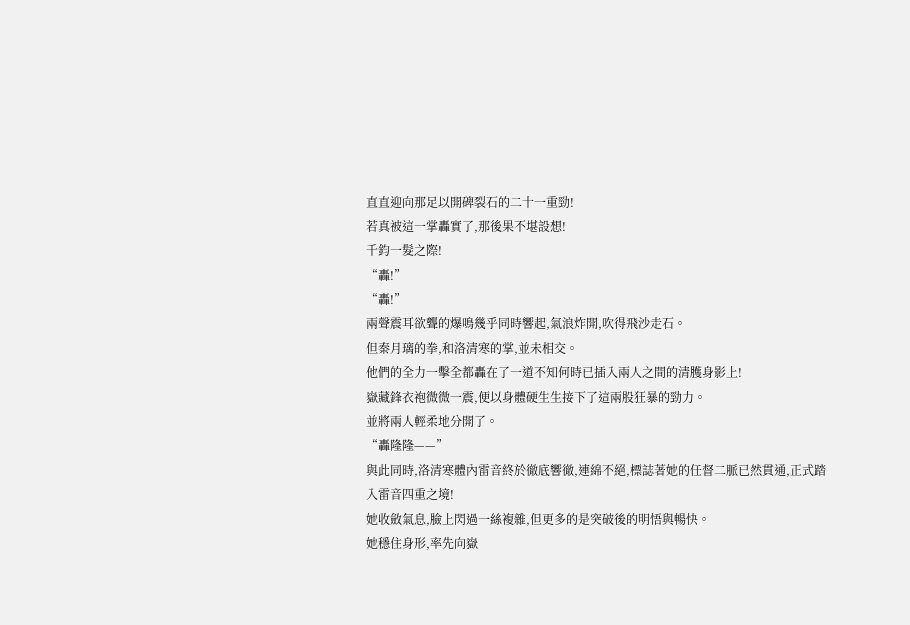直直迎向那足以開碑裂石的二十一重勁!
若真被這一掌轟實了,那後果不堪設想!
千鈞一髮之際!
“轟!”
“轟!”
兩聲震耳欲聾的爆鳴幾乎同時響起,氣浪炸開,吹得飛沙走石。
但秦月璃的拳,和洛清寒的掌,並未相交。
他們的全力一擊全都轟在了一道不知何時已插入兩人之間的清臒身影上!
嶽藏鋒衣袍微微一震,便以身體硬生生接下了這兩股狂暴的勁力。
並將兩人輕柔地分開了。
“轟隆隆——”
與此同時,洛清寒體內雷音終於徹底響徹,連綿不絕,標誌著她的任督二脈已然貫通,正式踏入雷音四重之境!
她收斂氣息,臉上閃過一絲複雜,但更多的是突破後的明悟與暢快。
她穩住身形,率先向嶽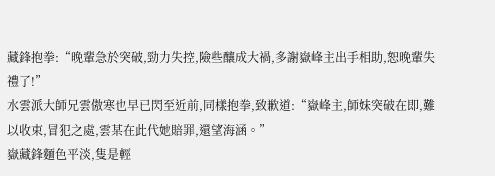藏鋒抱拳:“晚輩急於突破,勁力失控,險些釀成大禍,多謝嶽峰主出手相助,恕晚輩失禮了!”
水雲派大師兄雲傲寒也早已閃至近前,同樣抱拳,致歉道:“嶽峰主,師妹突破在即,難以收束,冒犯之處,雲某在此代她賠罪,還望海涵。”
嶽藏鋒麵色平淡,隻是輕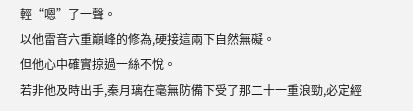輕“嗯”了一聲。
以他雷音六重巔峰的修為,硬接這兩下自然無礙。
但他心中確實掠過一絲不悅。
若非他及時出手,秦月璃在毫無防備下受了那二十一重浪勁,必定經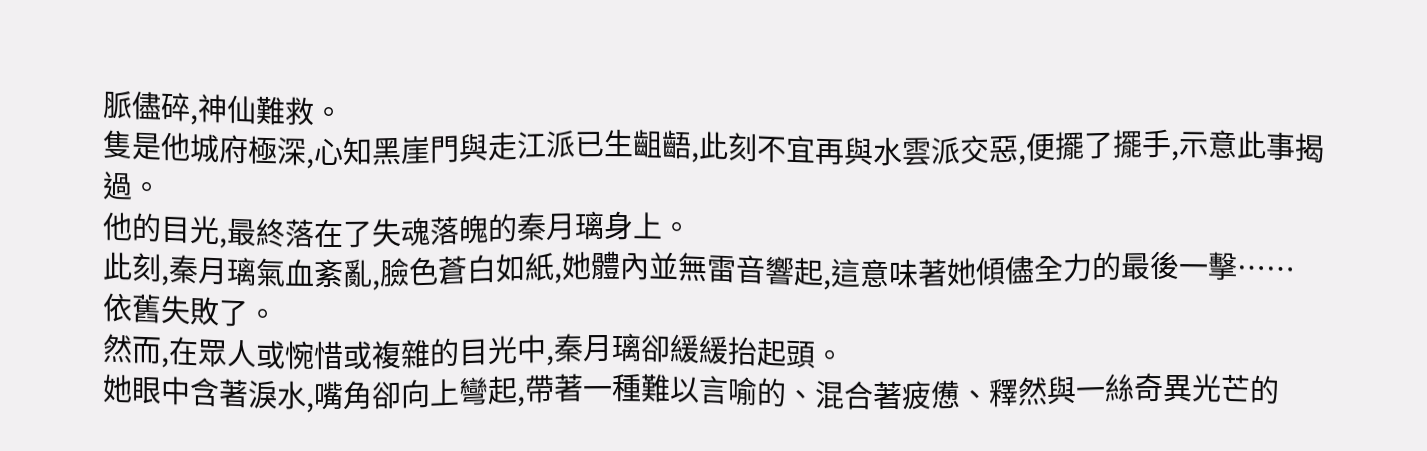脈儘碎,神仙難救。
隻是他城府極深,心知黑崖門與走江派已生齟齬,此刻不宜再與水雲派交惡,便擺了擺手,示意此事揭過。
他的目光,最終落在了失魂落魄的秦月璃身上。
此刻,秦月璃氣血紊亂,臉色蒼白如紙,她體內並無雷音響起,這意味著她傾儘全力的最後一擊……
依舊失敗了。
然而,在眾人或惋惜或複雜的目光中,秦月璃卻緩緩抬起頭。
她眼中含著淚水,嘴角卻向上彎起,帶著一種難以言喻的、混合著疲憊、釋然與一絲奇異光芒的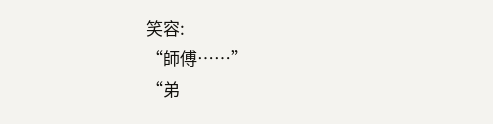笑容:
“師傅……”
“弟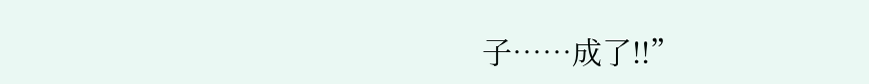子……成了!!”